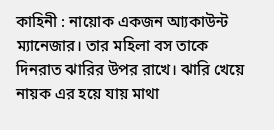কাহিনী : নায়োক একজন আ্যকাউন্ট ম্যানেজার। তার মহিলা বস তাকে দিনরাত ঝারির উপর রাখে। ঝারি খেয়ে নায়ক এর হয়ে যায় মাথা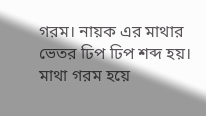গরম। নায়ক এর মাথার ভেতর ঢিপ ঢিপ শব্দ হয়। মাথা গরম হয়ে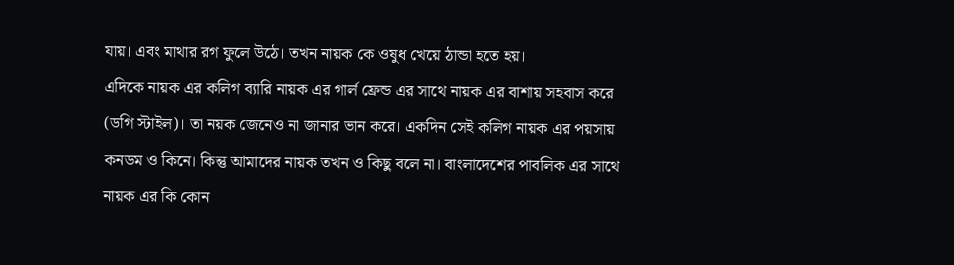যায়। এবং মাথার রগ ফুলে উঠে। তখন নায়ক কে ওষুধ খেয়ে ঠান্ডা হতে হয়।
এদিকে নায়ক এর কলিগ ব্যারি নায়ক এর গার্ল ফ্রেন্ড এর সাথে নায়ক এর বাশায় সহবাস করে (ডগি স্টাইল)। তা নয়ক জেনেও না জানার ভান করে। একদিন সেই কলিগ নায়ক এর পয়সায় কনডম ও কিনে। কিন্তু আমাদের নায়ক তখন ও কিছু বলে না। বাংলাদেশের পাবলিক এর সাথে নায়ক এর কি কোন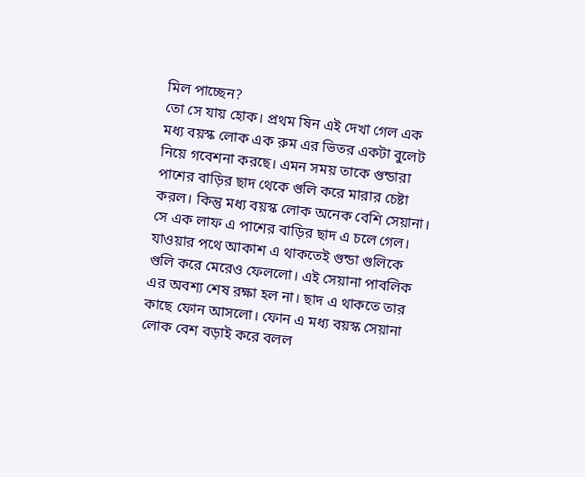মিল পাচ্ছেন?
তো সে যায় হোক। প্রথম ষিন এই দেখা গেল এক মধ্য বয়স্ক লোক এক রুম এর ভিতর একটা বুলেট নিয়ে গবেশনা করছে। এমন সময় তাকে গুন্ডারা পাশের বাড়ির ছাদ থেকে গুলি করে মারার চেষ্টা করল। কিন্তু মধ্য বয়স্ক লোক অনেক বেশি সেয়ানা। সে এক লাফ এ পাশের বাড়ির ছাদ এ চলে গেল। যাওয়ার পথে আকাশ এ থাকতেই গুন্ডা গুলিকে গুলি করে মেরেও ফেললো। এই সেয়ানা পাবলিক এর অবশ্য শেষ রক্ষা হল না। ছাদ এ থাকতে তার কাছে ফোন আসলো। ফোন এ মধ্য বয়স্ক সেয়ানা লোক বেশ বড়াই করে বলল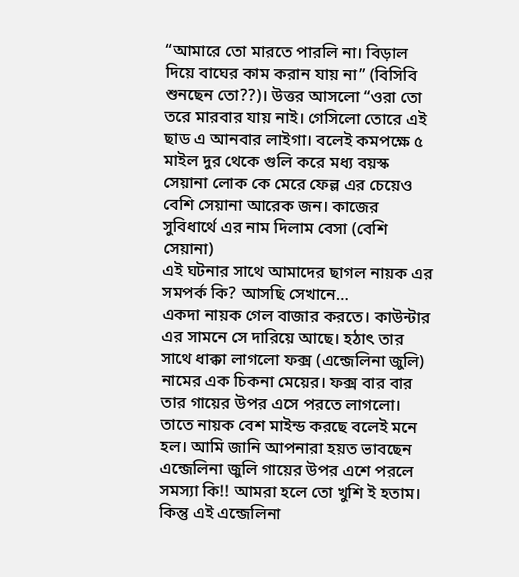“আমারে তো মারতে পারলি না। বিড়াল দিয়ে বাঘের কাম করান যায় না” (বিসিবি শুনছেন তো??)। উত্তর আসলো “ওরা তো তরে মারবার যায় নাই। গেসিলো তোরে এই ছাড এ আনবার লাইগা। বলেই কমপক্ষে ৫ মাইল দুর থেকে গুলি করে মধ্য বয়স্ক সেয়ানা লোক কে মেরে ফেল্ল এর চেয়েও বেশি সেয়ানা আরেক জন। কাজের সুবিধার্থে এর নাম দিলাম বেসা (বেশি সেয়ানা)
এই ঘটনার সাথে আমাদের ছাগল নায়ক এর সমপর্ক কি? আসছি সেখানে…
একদা নায়ক গেল বাজার করতে। কাউন্টার এর সামনে সে দারিয়ে আছে। হঠাৎ তার সাথে ধাক্কা লাগলো ফক্স (এন্জেলিনা জুলি) নামের এক চিকনা মেয়ের। ফক্স বার বার তার গায়ের উপর এসে পরতে লাগলো। তাতে নায়ক বেশ মাইন্ড করছে বলেই মনে হল। আমি জানি আপনারা হয়ত ভাবছেন এন্জেলিনা জুলি গায়ের উপর এশে পরলে সমস্যা কি!! আমরা হলে তো খুশি ই হতাম। কিন্তু এই এন্জেলিনা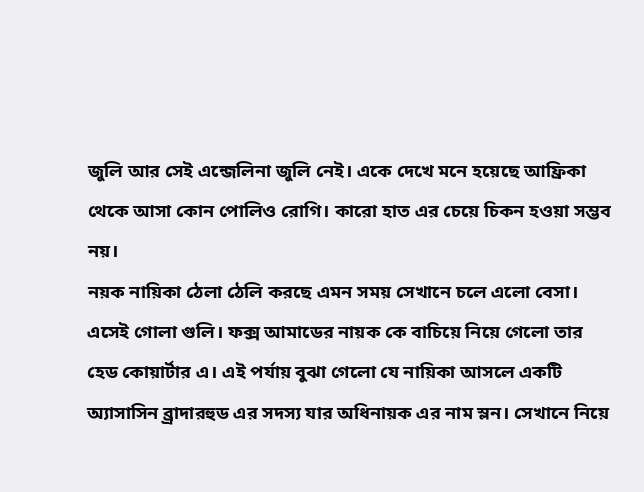জুলি আর সেই এন্জেলিনা জুলি নেই। একে দেখে মনে হয়েছে আফ্রিকা থেকে আসা কোন পোলিও রোগি। কারো হাত এর চেয়ে চিকন হওয়া সম্ভব নয়।
নয়ক নায়িকা ঠেলা ঠেলি করছে এমন সময় সেখানে চলে এলো বেসা। এসেই গোলা গুলি। ফক্স আমাডের নায়ক কে বাচিয়ে নিয়ে গেলো তার হেড কোয়ার্টার এ। এই পর্যায় বুঝা গেলো যে নায়িকা আসলে একটি অ্যাসাসিন ব্র্রাদারহুড এর সদস্য যার অধিনায়ক এর নাম স্লন। সেখানে নিয়ে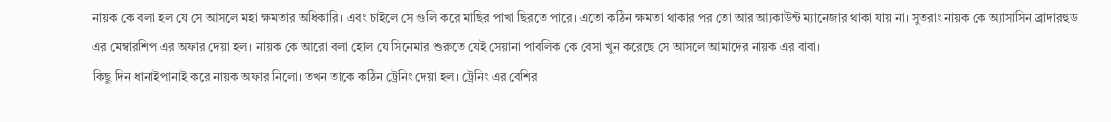নায়ক কে বলা হল যে সে আসলে মহা ক্ষমতার অধিকারি। এবং চাইলে সে গুলি করে মাছির পাখা ছিরতে পারে। এতো কঠিন ক্ষমতা থাকার পর তো আর আ্যকাউন্ট ম্যানেজার থাকা যায় না। সুতরাং নায়ক কে অ্যাসাসিন ব্র্রাদারহুড এর মেম্বারশিপ এর অফার দেয়া হল। নায়ক কে আরো বলা হোল যে সিনেমার শুরুতে যেই সেয়ানা পাবলিক কে বেসা খুন করেছে সে আসলে আমাদের নায়ক এর বাবা।
কিছু দিন ধানাইপানাই করে নায়ক অফার নিলো। তখন তাকে কঠিন ট্রেনিং দেয়া হল। ট্রেনিং এর বেশির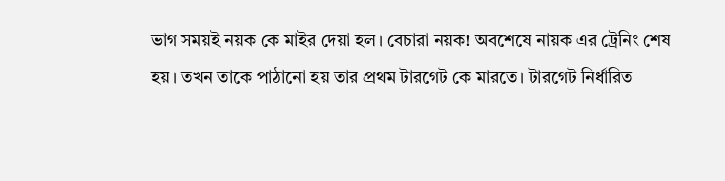ভাগ সময়ই নয়ক কে মাইর দেয়া হল। বেচারা নয়ক! অবশেষে নায়ক এর ট্রেনিং শেষ হয়। তখন তাকে পাঠানো হয় তার প্রথম টারগেট কে মারতে। টারগেট নির্ধারিত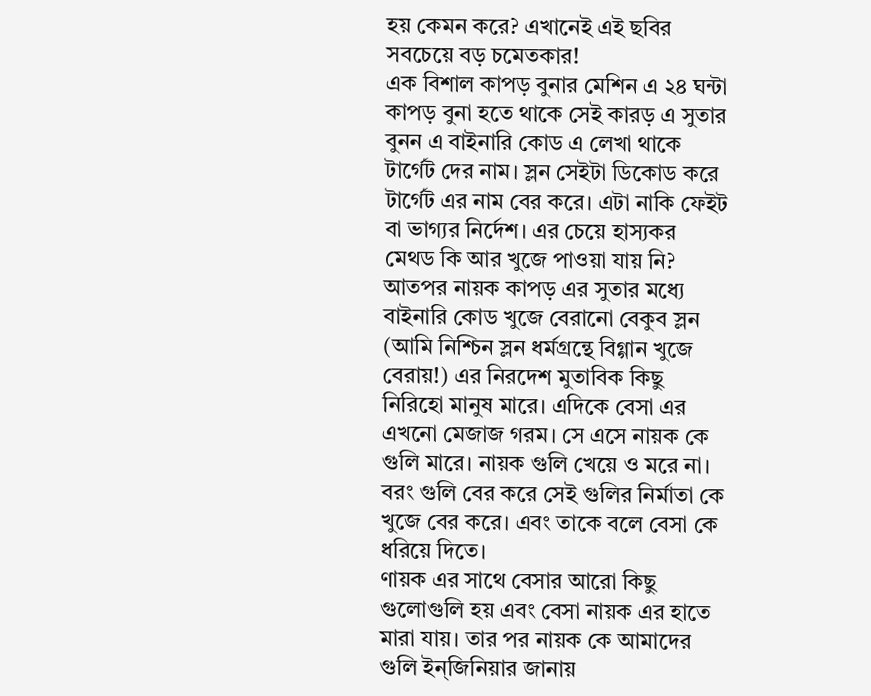হয় কেমন করে? এখানেই এই ছবির সবচেয়ে বড় চমেতকার!
এক বিশাল কাপড় বুনার মেশিন এ ২৪ ঘন্টা কাপড় বুনা হতে থাকে সেই কারড় এ সুতার বুনন এ বাইনারি কোড এ লেখা থাকে টার্গেট দের নাম। স্লন সেইটা ডিকোড করে টার্গেট এর নাম বের করে। এটা নাকি ফেইট বা ভাগ্যর নির্দেশ। এর চেয়ে হাস্যকর মেথড কি আর খুজে পাওয়া যায় নি?
আতপর নায়ক কাপড় এর সুতার মধ্যে বাইনারি কোড খুজে বেরানো বেকুব স্লন (আমি নিশ্চিন স্লন ধর্মগ্রন্থে বিগ্গান খুজে বেরায়!) এর নিরদেশ মুতাবিক কিছু নিরিহো মানুষ মারে। এদিকে বেসা এর এখনো মেজাজ গরম। সে এসে নায়ক কে গুলি মারে। নায়ক গুলি খেয়ে ও মরে না। বরং গুলি বের করে সেই গুলির নির্মাতা কে খুজে বের করে। এবং তাকে বলে বেসা কে ধরিয়ে দিতে।
ণায়ক এর সাথে বেসার আরো কিছু গুলোগুলি হয় এবং বেসা নায়ক এর হাতে মারা যায়। তার পর নায়ক কে আমাদের গুলি ইন্জিনিয়ার জানায়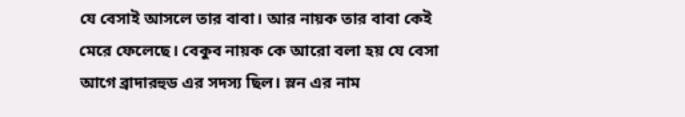যে বেসাই আসলে তার বাবা। আর নায়ক তার বাবা কেই মেরে ফেলেছে। বেকুব নায়ক কে আরো বলা হয় যে বেসা আগে ব্রাদারহুড এর সদস্য ছিল। স্লন এর নাম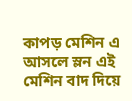কাপড় মেশিন এ আসলে স্লন এই মেশিন বাদ দিয়ে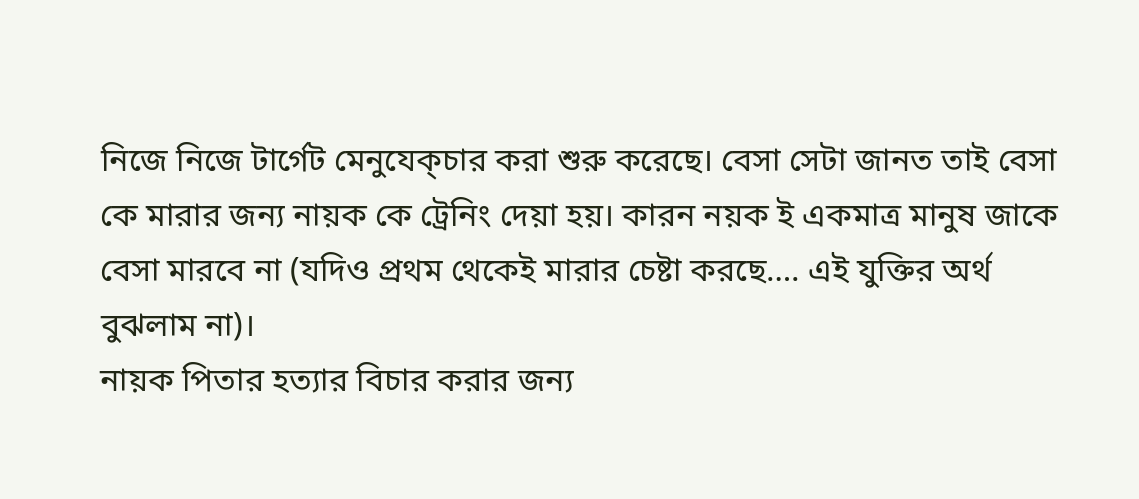নিজে নিজে টার্গেট মেনুযেক্চার করা শুরু করেছে। বেসা সেটা জানত তাই বেসা কে মারার জন্য নায়ক কে ট্রেনিং দেয়া হয়। কারন নয়ক ই একমাত্র মানুষ জাকে বেসা মারবে না (যদিও প্রথম থেকেই মারার চেষ্টা করছে…. এই যুক্তির অর্থ বুঝলাম না)।
নায়ক পিতার হত্যার বিচার করার জন্য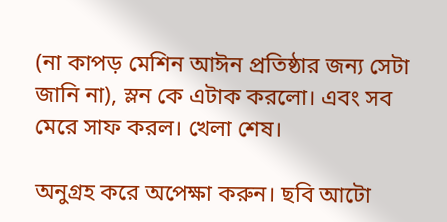(না কাপড় মেশিন আঈন প্রতিষ্ঠার জন্য সেটা জানি না), স্লন কে এটাক করলো। এবং সব মেরে সাফ করল। খেলা শেষ।

অনুগ্রহ করে অপেক্ষা করুন। ছবি আটো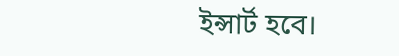ইন্সার্ট হবে।